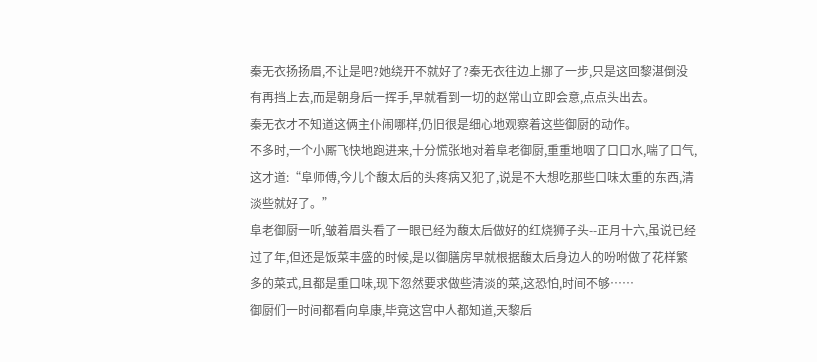秦无衣扬扬眉,不让是吧?她绕开不就好了?秦无衣往边上挪了一步,只是这回黎湛倒没有再挡上去,而是朝身后一挥手,早就看到一切的赵常山立即会意,点点头出去。
秦无衣才不知道这俩主仆闹哪样,仍旧很是细心地观察着这些御厨的动作。
不多时,一个小厮飞快地跑进来,十分慌张地对着阜老御厨,重重地咽了口口水,喘了口气,这才道:“阜师傅,今儿个馥太后的头疼病又犯了,说是不大想吃那些口味太重的东西,清淡些就好了。”
阜老御厨一听,皱着眉头看了一眼已经为馥太后做好的红烧狮子头--正月十六,虽说已经过了年,但还是饭菜丰盛的时候,是以御膳房早就根据馥太后身边人的吩咐做了花样繁多的菜式,且都是重口味,现下忽然要求做些清淡的菜,这恐怕,时间不够……
御厨们一时间都看向阜康,毕竟这宫中人都知道,天黎后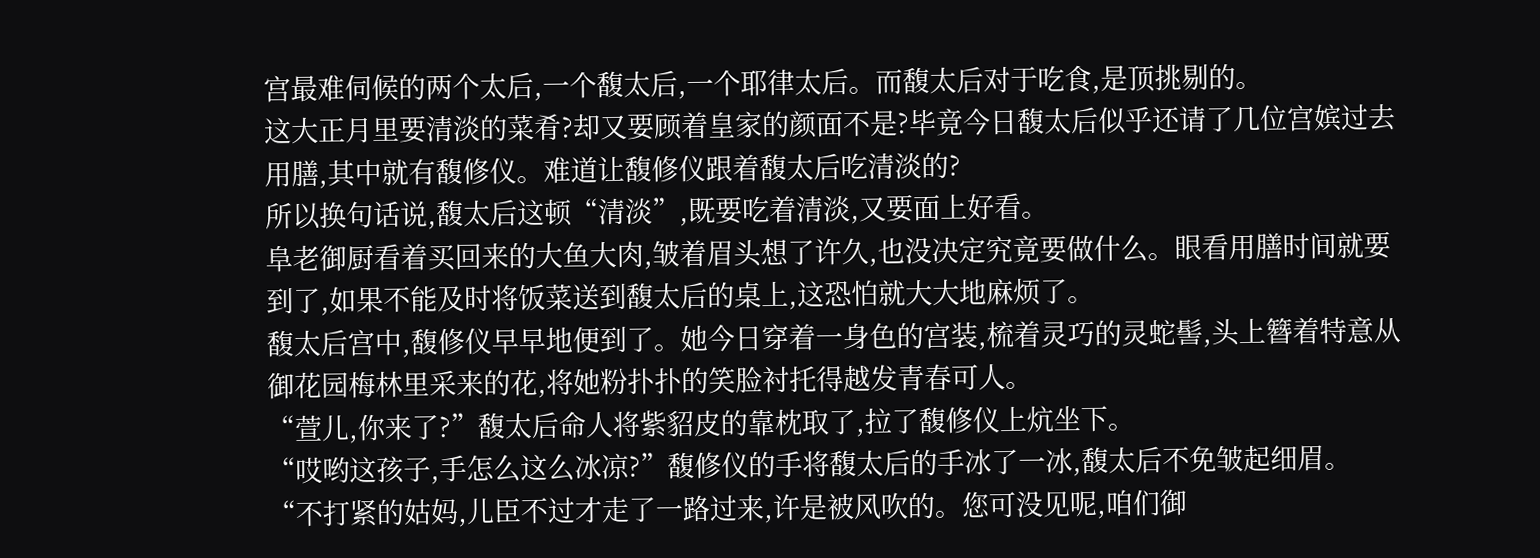宫最难伺候的两个太后,一个馥太后,一个耶律太后。而馥太后对于吃食,是顶挑剔的。
这大正月里要清淡的菜肴?却又要顾着皇家的颜面不是?毕竟今日馥太后似乎还请了几位宫嫔过去用膳,其中就有馥修仪。难道让馥修仪跟着馥太后吃清淡的?
所以换句话说,馥太后这顿“清淡”,既要吃着清淡,又要面上好看。
阜老御厨看着买回来的大鱼大肉,皱着眉头想了许久,也没决定究竟要做什么。眼看用膳时间就要到了,如果不能及时将饭菜送到馥太后的桌上,这恐怕就大大地麻烦了。
馥太后宫中,馥修仪早早地便到了。她今日穿着一身色的宫装,梳着灵巧的灵蛇髻,头上簪着特意从御花园梅林里采来的花,将她粉扑扑的笑脸衬托得越发青春可人。
“萱儿,你来了?”馥太后命人将紫貂皮的靠枕取了,拉了馥修仪上炕坐下。
“哎哟这孩子,手怎么这么冰凉?”馥修仪的手将馥太后的手冰了一冰,馥太后不免皱起细眉。
“不打紧的姑妈,儿臣不过才走了一路过来,许是被风吹的。您可没见呢,咱们御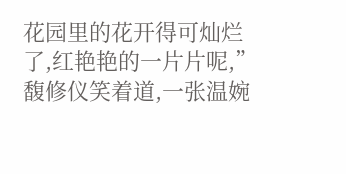花园里的花开得可灿烂了,红艳艳的一片片呢,”馥修仪笑着道,一张温婉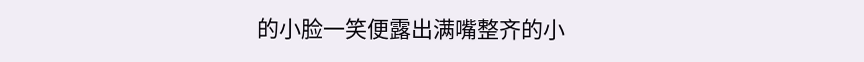的小脸一笑便露出满嘴整齐的小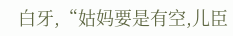白牙,“姑妈要是有空,儿臣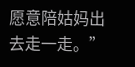愿意陪姑妈出去走一走。”